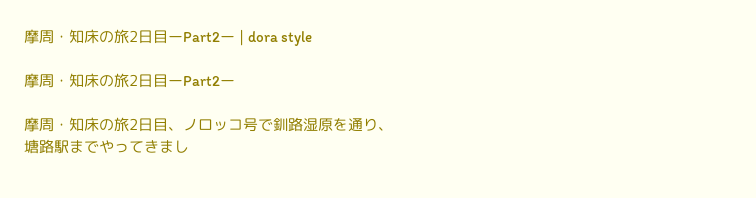摩周・知床の旅2日目ーPart2ー | dora style

摩周・知床の旅2日目ーPart2ー

摩周・知床の旅2日目、ノロッコ号で釧路湿原を通り、
塘路駅までやってきまし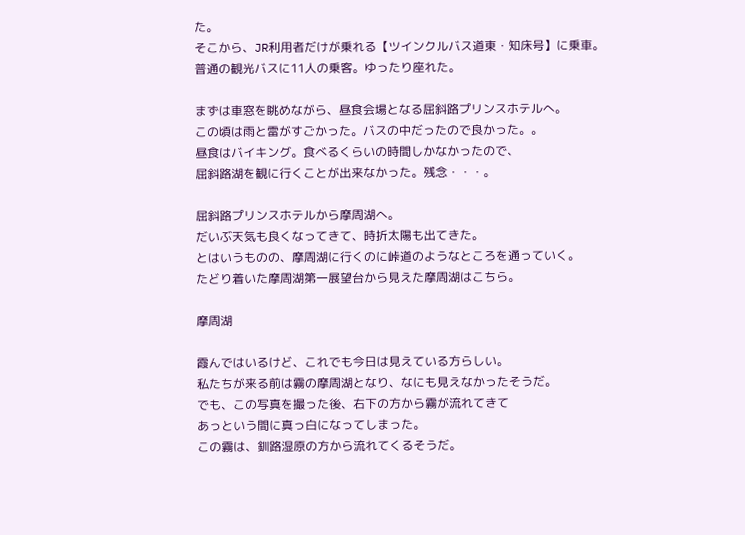た。
そこから、JR利用者だけが乗れる【ツインクルバス道東・知床号】に乗車。
普通の観光バスに11人の乗客。ゆったり座れた。

まずは車窓を眺めながら、昼食会場となる屈斜路プリンスホテルへ。
この頃は雨と雷がすごかった。バスの中だったので良かった。。
昼食はバイキング。食べるくらいの時間しかなかったので、
屈斜路湖を観に行くことが出来なかった。残念・・・。

屈斜路プリンスホテルから摩周湖へ。
だいぶ天気も良くなってきて、時折太陽も出てきた。
とはいうものの、摩周湖に行くのに峠道のようなところを通っていく。
たどり着いた摩周湖第一展望台から見えた摩周湖はこちら。

摩周湖

霞んではいるけど、これでも今日は見えている方らしい。
私たちが来る前は霧の摩周湖となり、なにも見えなかったそうだ。
でも、この写真を撮った後、右下の方から霧が流れてきて
あっという間に真っ白になってしまった。
この霧は、釧路湿原の方から流れてくるそうだ。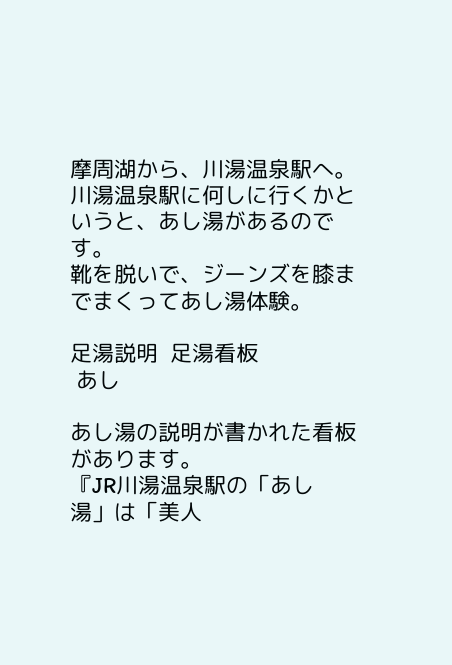摩周湖から、川湯温泉駅へ。
川湯温泉駅に何しに行くかというと、あし湯があるのです。
靴を脱いで、ジーンズを膝までまくってあし湯体験。

足湯説明  足湯看板
 あし

あし湯の説明が書かれた看板があります。
『JR川湯温泉駅の「あし湯」は「美人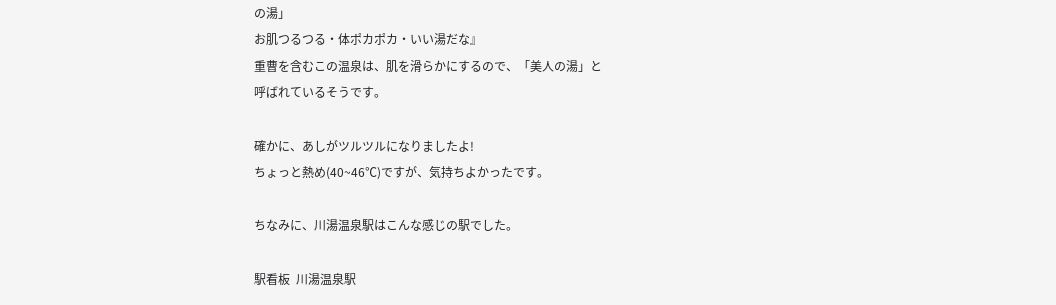の湯」
お肌つるつる・体ポカポカ・いい湯だな』
重曹を含むこの温泉は、肌を滑らかにするので、「美人の湯」と
呼ばれているそうです。

確かに、あしがツルツルになりましたよ!
ちょっと熱め(40~46℃)ですが、気持ちよかったです。

ちなみに、川湯温泉駅はこんな感じの駅でした。

駅看板  川湯温泉駅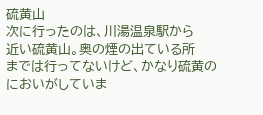硫黄山
次に行ったのは、川湯温泉駅から
近い硫黄山。奥の煙の出ている所
までは行ってないけど、かなり硫黄の
においがしていま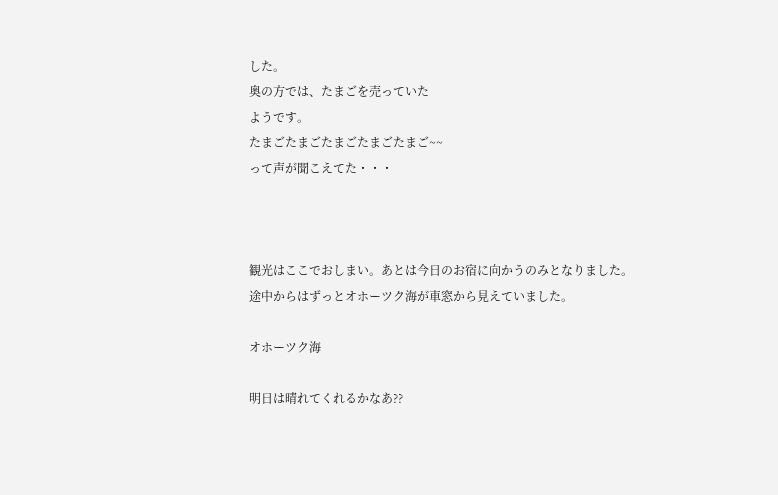した。
奥の方では、たまごを売っていた
ようです。
たまごたまごたまごたまごたまご~~
って声が聞こえてた・・・



観光はここでおしまい。あとは今日のお宿に向かうのみとなりました。
途中からはずっとオホーツク海が車窓から見えていました。

オホーツク海

明日は晴れてくれるかなあ??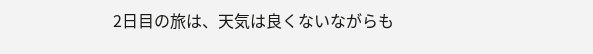2日目の旅は、天気は良くないながらも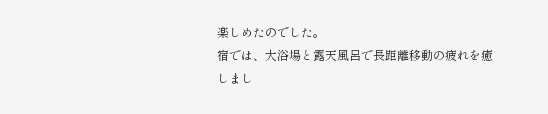楽しめたのでした。
宿では、大浴場と露天風呂で長距離移動の疲れを癒しまし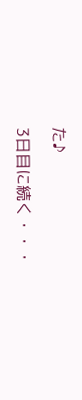た♪

3日目に続く・・・